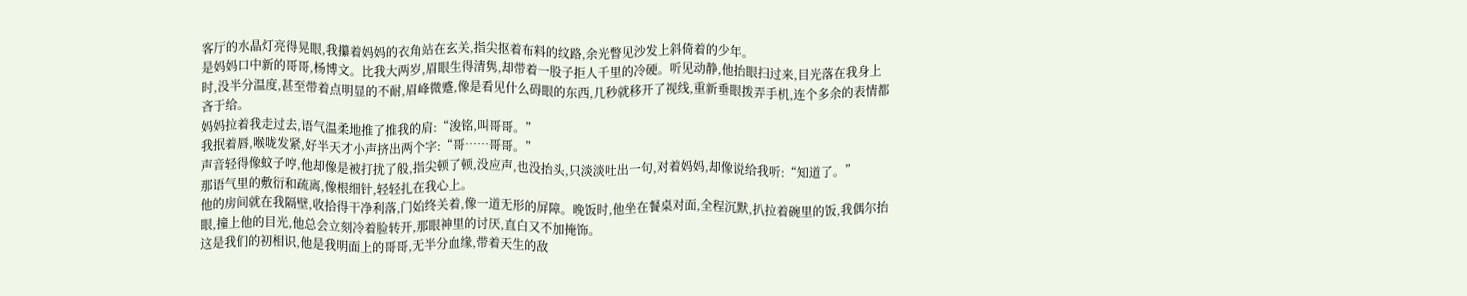客厅的水晶灯亮得晃眼,我攥着妈妈的衣角站在玄关,指尖抠着布料的纹路,余光瞥见沙发上斜倚着的少年。
是妈妈口中新的哥哥,杨博文。比我大两岁,眉眼生得清隽,却带着一股子拒人千里的冷硬。听见动静,他抬眼扫过来,目光落在我身上时,没半分温度,甚至带着点明显的不耐,眉峰微蹙,像是看见什么碍眼的东西,几秒就移开了视线,重新垂眼拨弄手机,连个多余的表情都吝于给。
妈妈拉着我走过去,语气温柔地推了推我的肩:“浚铭,叫哥哥。”
我抿着唇,喉咙发紧,好半天才小声挤出两个字:“哥……哥哥。”
声音轻得像蚊子哼,他却像是被打扰了般,指尖顿了顿,没应声,也没抬头,只淡淡吐出一句,对着妈妈,却像说给我听:“知道了。”
那语气里的敷衍和疏离,像根细针,轻轻扎在我心上。
他的房间就在我隔壁,收拾得干净利落,门始终关着,像一道无形的屏障。晚饭时,他坐在餐桌对面,全程沉默,扒拉着碗里的饭,我偶尔抬眼,撞上他的目光,他总会立刻冷着脸转开,那眼神里的讨厌,直白又不加掩饰。
这是我们的初相识,他是我明面上的哥哥,无半分血缘,带着天生的敌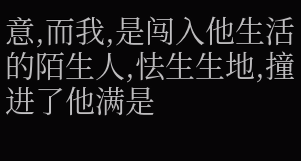意,而我,是闯入他生活的陌生人,怯生生地,撞进了他满是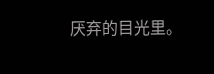厌弃的目光里。